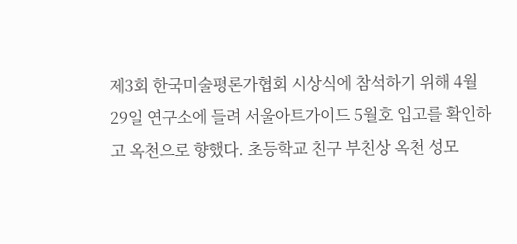제3회 한국미술평론가협회 시상식에 참석하기 위해 4월29일 연구소에 들려 서울아트가이드 5월호 입고를 확인하고 옥천으로 향했다. 초등학교 친구 부친상 옥천 성모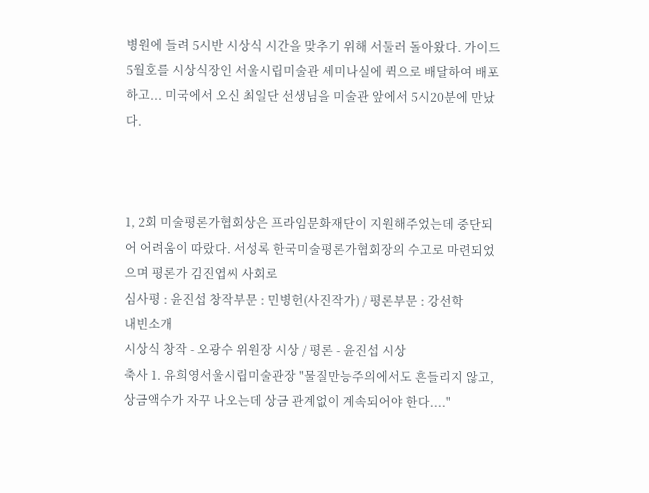병원에 들려 5시반 시상식 시간을 맞추기 위해 서둘러 돌아왔다. 가이드 5월호를 시상식장인 서울시립미술관 세미나실에 퀵으로 배달하여 배포하고... 미국에서 오신 최일단 선생님을 미술관 앞에서 5시20분에 만났다.



1, 2회 미술평론가협회상은 프라임문화재단이 지원해주었는데 중단되어 어려움이 따랐다. 서성록 한국미술평론가협회장의 수고로 마련되었으며 평론가 김진엽씨 사회로
심사평 : 윤진섭 창작부문 : 민병헌(사진작가) / 평론부문 : 강선학
내빈소개
시상식 창작 - 오광수 위원장 시상 / 평론 - 윤진섭 시상
축사 1. 유희영서울시립미술관장 "물질만능주의에서도 흔들리지 않고, 상금액수가 자꾸 나오는데 상금 관계없이 계속되어야 한다...."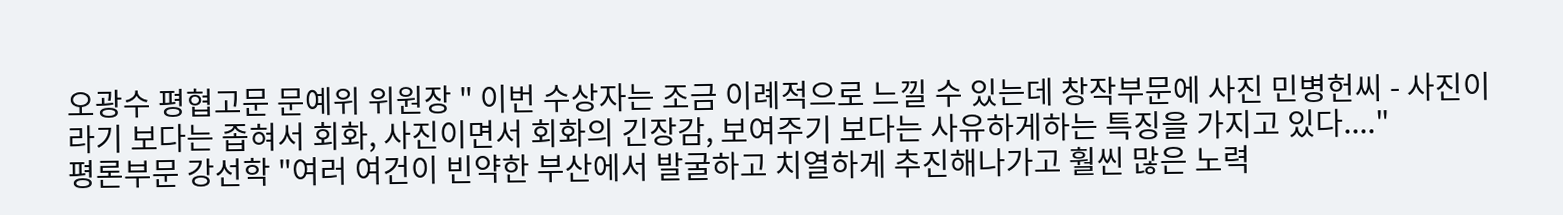오광수 평협고문 문예위 위원장 " 이번 수상자는 조금 이례적으로 느낄 수 있는데 창작부문에 사진 민병헌씨 - 사진이라기 보다는 좁혀서 회화, 사진이면서 회화의 긴장감, 보여주기 보다는 사유하게하는 특징을 가지고 있다...."
평론부문 강선학 "여러 여건이 빈약한 부산에서 발굴하고 치열하게 추진해나가고 훨씬 많은 노력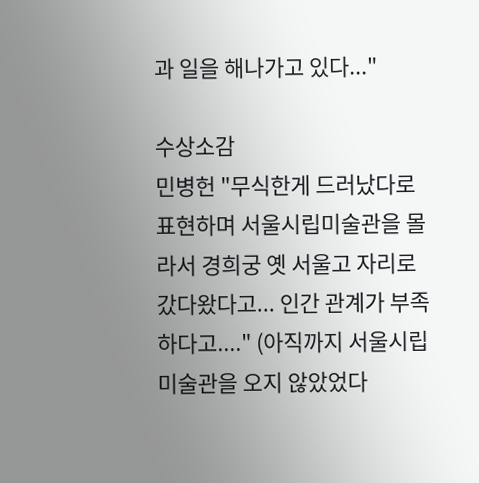과 일을 해나가고 있다..."

수상소감
민병헌 "무식한게 드러났다로 표현하며 서울시립미술관을 몰라서 경희궁 옛 서울고 자리로 갔다왔다고... 인간 관계가 부족하다고...." (아직까지 서울시립미술관을 오지 않았었다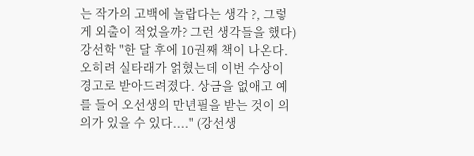는 작가의 고백에 놀랍다는 생각 ?, 그렇게 외출이 적었을까? 그런 생각들을 했다)
강선학 "한 달 후에 10권째 책이 나온다. 오히려 실타래가 얽혔는데 이번 수상이 경고로 받아드려졌다. 상금을 없애고 예를 들어 오선생의 만년필을 받는 것이 의의가 있을 수 있다...." (강선생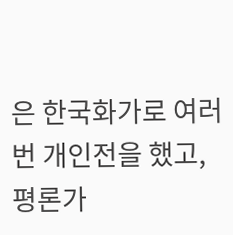은 한국화가로 여러 번 개인전을 했고, 평론가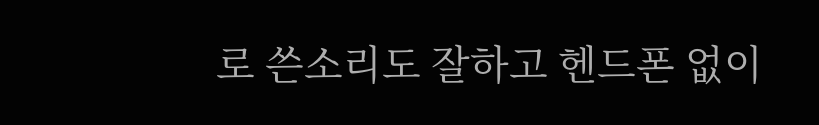로 쓴소리도 잘하고 헨드폰 없이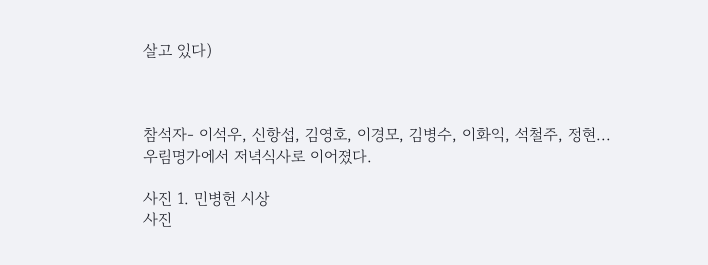살고 있다)



참석자- 이석우, 신항섭, 김영호, 이경모, 김병수, 이화익, 석철주, 정현...
우림명가에서 저녁식사로 이어졌다.

사진 1. 민병헌 시상
사진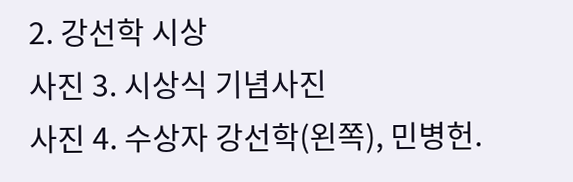2. 강선학 시상
사진 3. 시상식 기념사진
사진 4. 수상자 강선학(왼쪽), 민병헌.